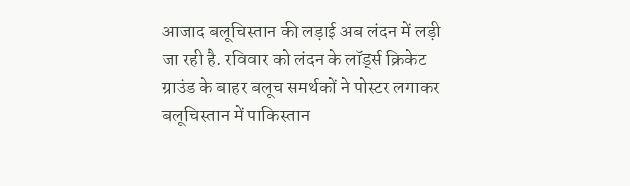आजाद बलूचिस्तान की लड़ाई अब लंदन में लड़ी जा रही है. रविवार को लंदन के लॉर्ड्स क्रिकेट ग्राउंड के बाहर बलूच समर्थकों ने पोस्टर लगाकर बलूचिस्तान में पाकिस्तान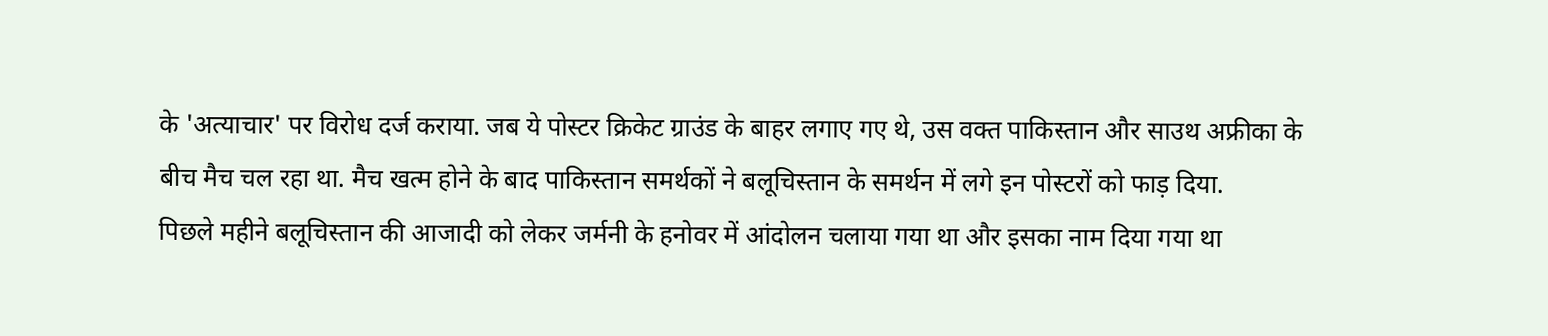के 'अत्याचार' पर विरोध दर्ज कराया. जब ये पोस्टर क्रिकेट ग्राउंड के बाहर लगाए गए थे, उस वक्त पाकिस्तान और साउथ अफ्रीका के बीच मैच चल रहा था. मैच खत्म होने के बाद पाकिस्तान समर्थकों ने बलूचिस्तान के समर्थन में लगे इन पोस्टरों को फाड़ दिया.
पिछले महीने बलूचिस्तान की आजादी को लेकर जर्मनी के हनोवर में आंदोलन चलाया गया था और इसका नाम दिया गया था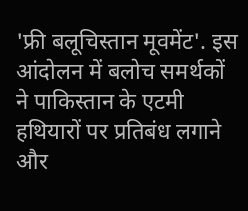'फ्री बलूचिस्तान मूवमेंट'. इस आंदोलन में बलोच समर्थकों ने पाकिस्तान के एटमी हथियारों पर प्रतिबंध लगाने और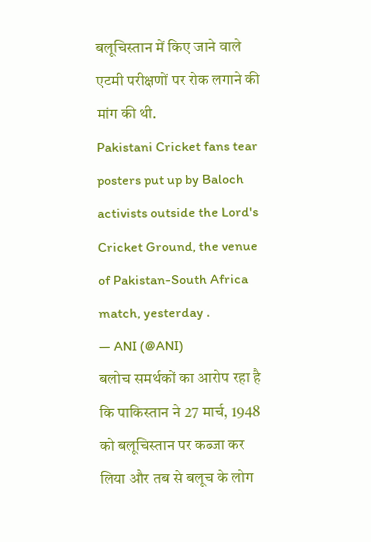बलूचिस्तान में किए जाने वाले एटमी परीक्षणों पर रोक लगाने की मांग की थी.
Pakistani Cricket fans tear posters put up by Baloch activists outside the Lord's Cricket Ground, the venue of Pakistan-South Africa match, yesterday .
— ANI (@ANI)
बलोच समर्थकों का आरोप रहा है कि पाकिस्तान ने 27 मार्च, 1948 को बलूचिस्तान पर कब्जा कर लिया और तब से बलूच के लोग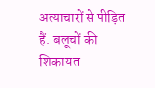अत्याचारों से पीड़ित हैं. बलूचों की शिकायत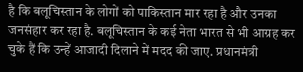है कि बलूचिस्तान के लोगों को पाकिस्तान मार रहा है और उनका जनसंहार कर रहा है. बलूचिस्तान के कई नेता भारत से भी आग्रह कर चुके हैं कि उन्हें आजादी दिलाने में मदद की जाए. प्रधानमंत्री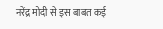नरेंद्र मोदी से इस बाबत कई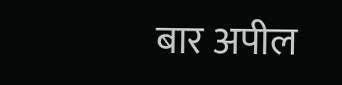बार अपील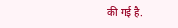की गई है.